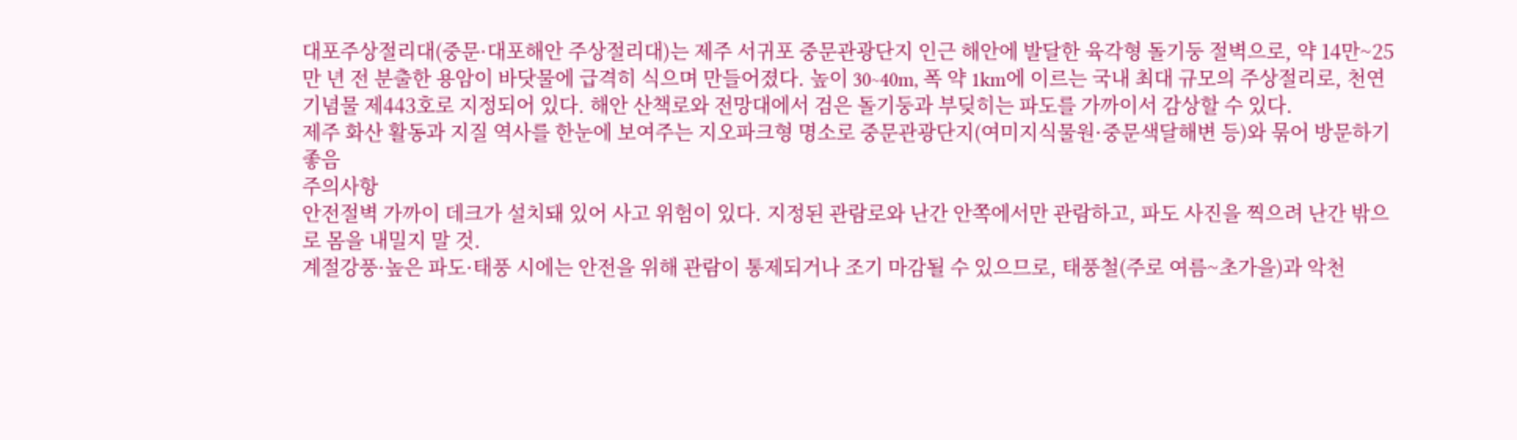대포주상절리대(중문·대포해안 주상절리대)는 제주 서귀포 중문관광단지 인근 해안에 발달한 육각형 돌기둥 절벽으로, 약 14만~25만 년 전 분출한 용암이 바닷물에 급격히 식으며 만들어졌다. 높이 30~40m, 폭 약 1km에 이르는 국내 최대 규모의 주상절리로, 천연기념물 제443호로 지정되어 있다. 해안 산책로와 전망대에서 검은 돌기둥과 부딪히는 파도를 가까이서 감상할 수 있다.
제주 화산 활동과 지질 역사를 한눈에 보여주는 지오파크형 명소로 중문관광단지(여미지식물원·중문색달해변 등)와 묶어 방문하기 좋음
주의사항
안전절벽 가까이 데크가 설치돼 있어 사고 위험이 있다. 지정된 관람로와 난간 안쪽에서만 관람하고, 파도 사진을 찍으려 난간 밖으로 몸을 내밀지 말 것.
계절강풍·높은 파도·태풍 시에는 안전을 위해 관람이 통제되거나 조기 마감될 수 있으므로, 태풍철(주로 여름~초가을)과 악천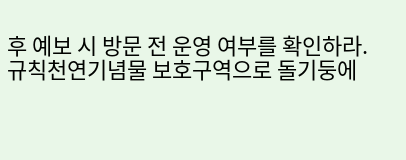후 예보 시 방문 전 운영 여부를 확인하라.
규칙천연기념물 보호구역으로 돌기둥에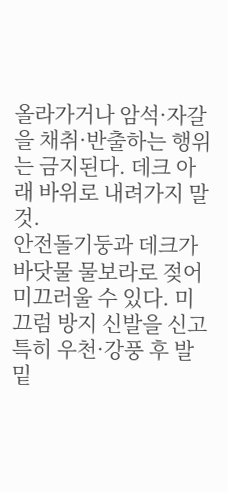올라가거나 암석·자갈을 채취·반출하는 행위는 금지된다. 데크 아래 바위로 내려가지 말 것.
안전돌기둥과 데크가 바닷물 물보라로 젖어 미끄러울 수 있다. 미끄럼 방지 신발을 신고 특히 우천·강풍 후 발밑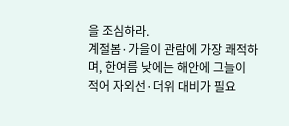을 조심하라.
계절봄·가을이 관람에 가장 쾌적하며, 한여름 낮에는 해안에 그늘이 적어 자외선·더위 대비가 필요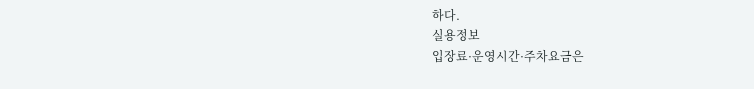하다.
실용정보
입장료·운영시간·주차요금은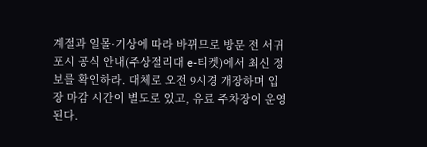계절과 일몰·기상에 따라 바뀌므로 방문 전 서귀포시 공식 안내(주상절리대 e-티켓)에서 최신 정보를 확인하라. 대체로 오전 9시경 개장하며 입장 마감 시간이 별도로 있고, 유료 주차장이 운영된다.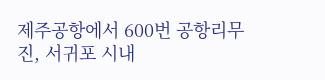제주공항에서 600번 공항리무진, 서귀포 시내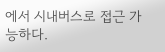에서 시내버스로 접근 가능하다.